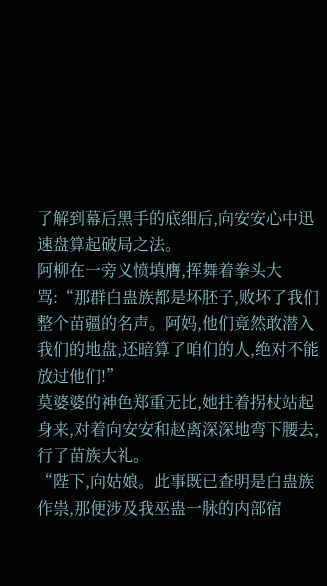了解到幕后黑手的底细后,向安安心中迅速盘算起破局之法。
阿柳在一旁义愤填膺,挥舞着拳头大骂:“那群白蛊族都是坏胚子,败坏了我们整个苗疆的名声。阿妈,他们竟然敢潜入我们的地盘,还暗算了咱们的人,绝对不能放过他们!”
莫婆婆的神色郑重无比,她拄着拐杖站起身来,对着向安安和赵离深深地弯下腰去,行了苗族大礼。
“陛下,向姑娘。此事既已查明是白蛊族作祟,那便涉及我巫蛊一脉的内部宿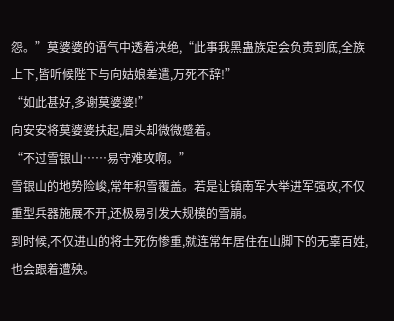怨。”莫婆婆的语气中透着决绝,“此事我黑蛊族定会负责到底,全族上下,皆听候陛下与向姑娘差遣,万死不辞!”
“如此甚好,多谢莫婆婆!”
向安安将莫婆婆扶起,眉头却微微蹙着。
“不过雪银山……易守难攻啊。”
雪银山的地势险峻,常年积雪覆盖。若是让镇南军大举进军强攻,不仅重型兵器施展不开,还极易引发大规模的雪崩。
到时候,不仅进山的将士死伤惨重,就连常年居住在山脚下的无辜百姓,也会跟着遭殃。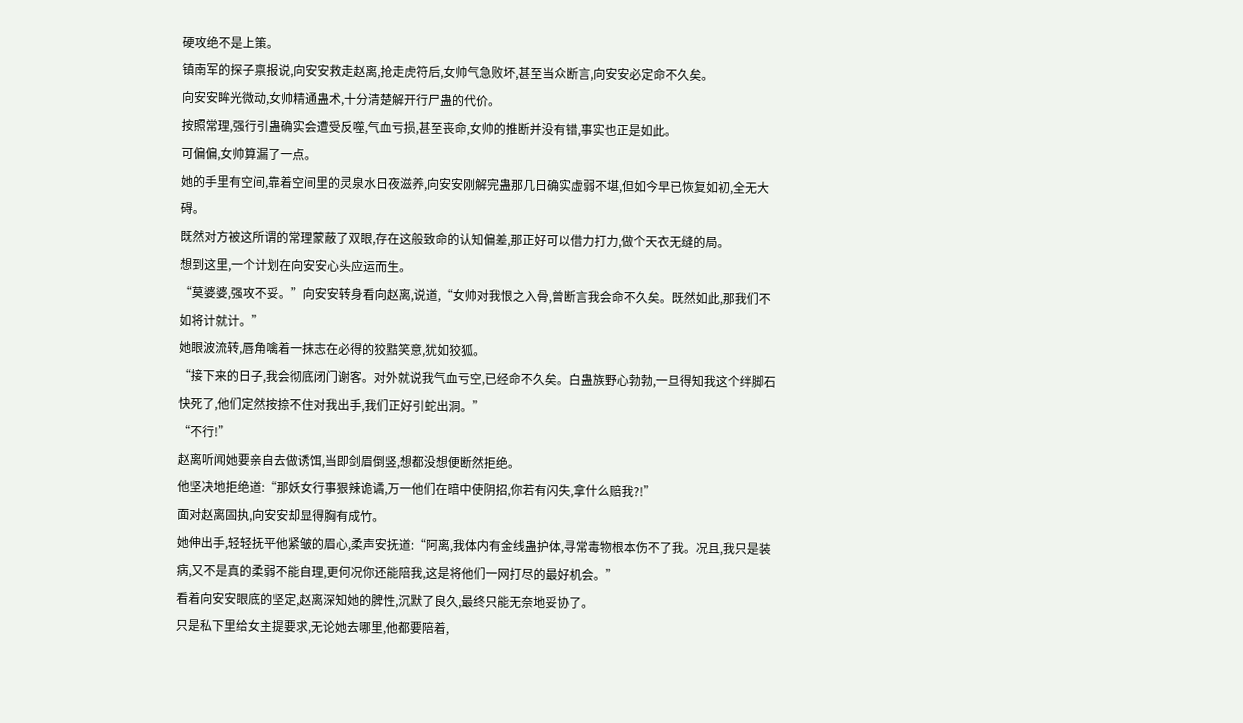硬攻绝不是上策。
镇南军的探子禀报说,向安安救走赵离,抢走虎符后,女帅气急败坏,甚至当众断言,向安安必定命不久矣。
向安安眸光微动,女帅精通蛊术,十分清楚解开行尸蛊的代价。
按照常理,强行引蛊确实会遭受反噬,气血亏损,甚至丧命,女帅的推断并没有错,事实也正是如此。
可偏偏,女帅算漏了一点。
她的手里有空间,靠着空间里的灵泉水日夜滋养,向安安刚解完蛊那几日确实虚弱不堪,但如今早已恢复如初,全无大碍。
既然对方被这所谓的常理蒙蔽了双眼,存在这般致命的认知偏差,那正好可以借力打力,做个天衣无缝的局。
想到这里,一个计划在向安安心头应运而生。
“莫婆婆,强攻不妥。”向安安转身看向赵离,说道,“女帅对我恨之入骨,曾断言我会命不久矣。既然如此,那我们不如将计就计。”
她眼波流转,唇角噙着一抹志在必得的狡黠笑意,犹如狡狐。
“接下来的日子,我会彻底闭门谢客。对外就说我气血亏空,已经命不久矣。白蛊族野心勃勃,一旦得知我这个绊脚石快死了,他们定然按捺不住对我出手,我们正好引蛇出洞。”
“不行!”
赵离听闻她要亲自去做诱饵,当即剑眉倒竖,想都没想便断然拒绝。
他坚决地拒绝道:“那妖女行事狠辣诡谲,万一他们在暗中使阴招,你若有闪失,拿什么赔我?!”
面对赵离固执,向安安却显得胸有成竹。
她伸出手,轻轻抚平他紧皱的眉心,柔声安抚道:“阿离,我体内有金线蛊护体,寻常毒物根本伤不了我。况且,我只是装病,又不是真的柔弱不能自理,更何况你还能陪我,这是将他们一网打尽的最好机会。”
看着向安安眼底的坚定,赵离深知她的脾性,沉默了良久,最终只能无奈地妥协了。
只是私下里给女主提要求,无论她去哪里,他都要陪着,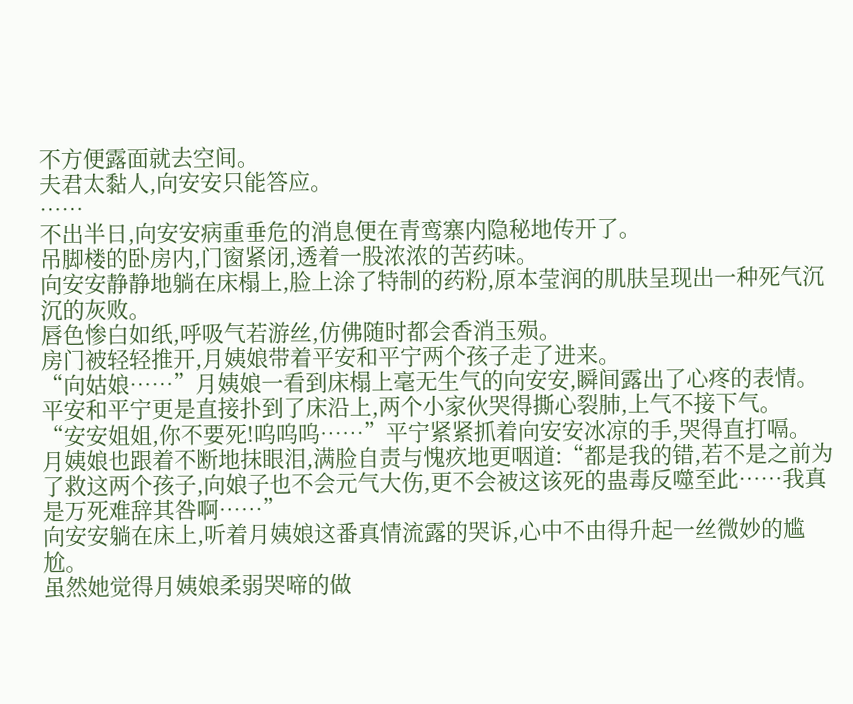不方便露面就去空间。
夫君太黏人,向安安只能答应。
……
不出半日,向安安病重垂危的消息便在青鸾寨内隐秘地传开了。
吊脚楼的卧房内,门窗紧闭,透着一股浓浓的苦药味。
向安安静静地躺在床榻上,脸上涂了特制的药粉,原本莹润的肌肤呈现出一种死气沉沉的灰败。
唇色惨白如纸,呼吸气若游丝,仿佛随时都会香消玉殒。
房门被轻轻推开,月姨娘带着平安和平宁两个孩子走了进来。
“向姑娘……”月姨娘一看到床榻上毫无生气的向安安,瞬间露出了心疼的表情。
平安和平宁更是直接扑到了床沿上,两个小家伙哭得撕心裂肺,上气不接下气。
“安安姐姐,你不要死!呜呜呜……”平宁紧紧抓着向安安冰凉的手,哭得直打嗝。
月姨娘也跟着不断地抹眼泪,满脸自责与愧疚地更咽道:“都是我的错,若不是之前为了救这两个孩子,向娘子也不会元气大伤,更不会被这该死的蛊毒反噬至此……我真是万死难辞其咎啊……”
向安安躺在床上,听着月姨娘这番真情流露的哭诉,心中不由得升起一丝微妙的尴尬。
虽然她觉得月姨娘柔弱哭啼的做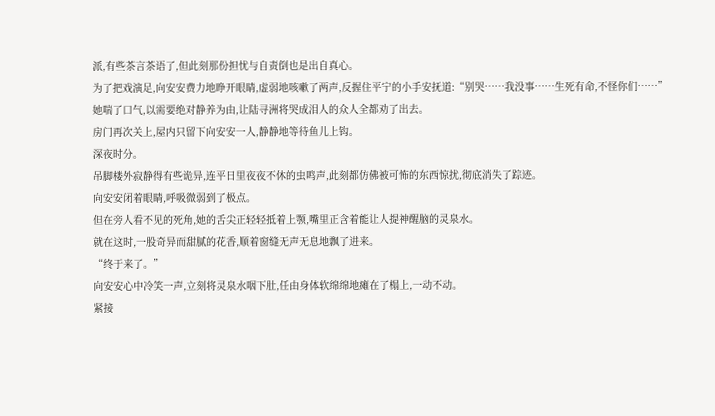派,有些茶言茶语了,但此刻那份担忧与自责倒也是出自真心。
为了把戏演足,向安安费力地睁开眼睛,虚弱地咳嗽了两声,反握住平宁的小手安抚道:“别哭……我没事……生死有命,不怪你们……”
她喘了口气,以需要绝对静养为由,让陆寻洲将哭成泪人的众人全都劝了出去。
房门再次关上,屋内只留下向安安一人,静静地等待鱼儿上钩。
深夜时分。
吊脚楼外寂静得有些诡异,连平日里夜夜不休的虫鸣声,此刻都仿佛被可怖的东西惊扰,彻底消失了踪迹。
向安安闭着眼睛,呼吸微弱到了极点。
但在旁人看不见的死角,她的舌尖正轻轻抵着上颚,嘴里正含着能让人提神醒脑的灵泉水。
就在这时,一股奇异而甜腻的花香,顺着窗缝无声无息地飘了进来。
“终于来了。”
向安安心中冷笑一声,立刻将灵泉水咽下肚,任由身体软绵绵地瘫在了榻上,一动不动。
紧接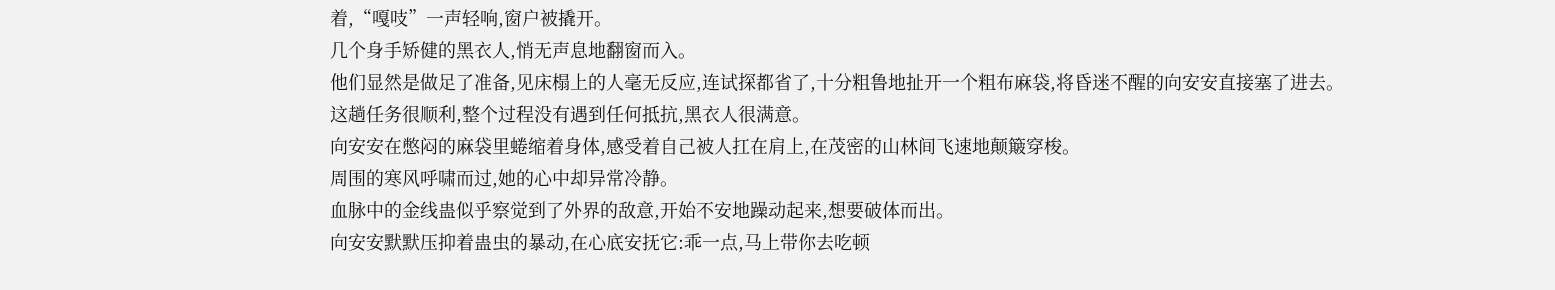着,“嘎吱”一声轻响,窗户被撬开。
几个身手矫健的黑衣人,悄无声息地翻窗而入。
他们显然是做足了准备,见床榻上的人毫无反应,连试探都省了,十分粗鲁地扯开一个粗布麻袋,将昏迷不醒的向安安直接塞了进去。
这趟任务很顺利,整个过程没有遇到任何抵抗,黑衣人很满意。
向安安在憋闷的麻袋里蜷缩着身体,感受着自己被人扛在肩上,在茂密的山林间飞速地颠簸穿梭。
周围的寒风呼啸而过,她的心中却异常冷静。
血脉中的金线蛊似乎察觉到了外界的敌意,开始不安地躁动起来,想要破体而出。
向安安默默压抑着蛊虫的暴动,在心底安抚它:乖一点,马上带你去吃顿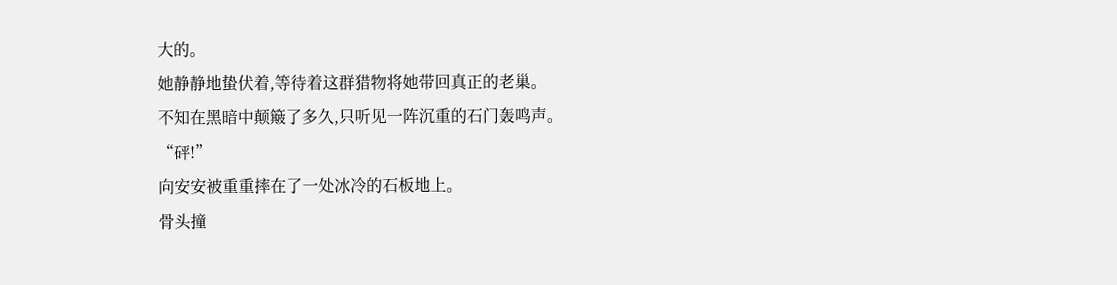大的。
她静静地蛰伏着,等待着这群猎物将她带回真正的老巢。
不知在黑暗中颠簸了多久,只听见一阵沉重的石门轰鸣声。
“砰!”
向安安被重重摔在了一处冰冷的石板地上。
骨头撞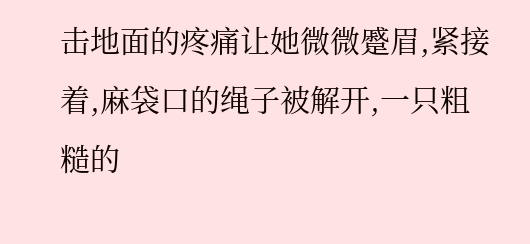击地面的疼痛让她微微蹙眉,紧接着,麻袋口的绳子被解开,一只粗糙的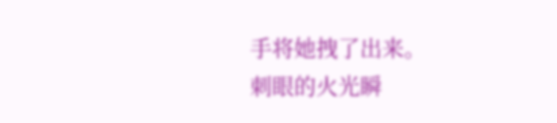手将她拽了出来。
刺眼的火光瞬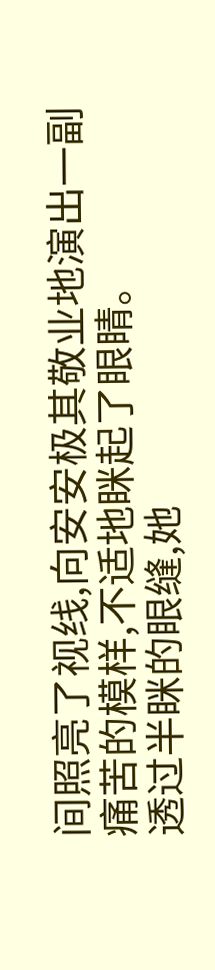间照亮了视线,向安安极其敬业地演出一副痛苦的模样,不适地眯起了眼睛。
透过半眯的眼缝,她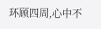环顾四周,心中不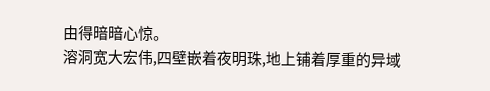由得暗暗心惊。
溶洞宽大宏伟,四壁嵌着夜明珠,地上铺着厚重的异域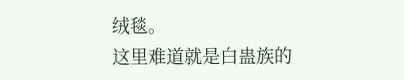绒毯。
这里难道就是白蛊族的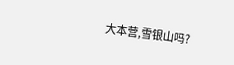大本营,雪银山吗?